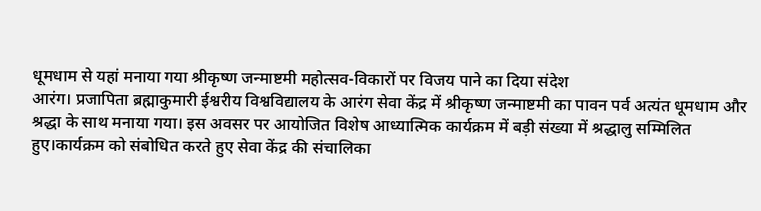धूमधाम से यहां मनाया गया श्रीकृष्ण जन्माष्टमी महोत्सव-विकारों पर विजय पाने का दिया संदेश
आरंग। प्रजापिता ब्रह्माकुमारी ईश्वरीय विश्वविद्यालय के आरंग सेवा केंद्र में श्रीकृष्ण जन्माष्टमी का पावन पर्व अत्यंत धूमधाम और श्रद्धा के साथ मनाया गया। इस अवसर पर आयोजित विशेष आध्यात्मिक कार्यक्रम में बड़ी संख्या में श्रद्धालु सम्मिलित हुए।कार्यक्रम को संबोधित करते हुए सेवा केंद्र की संचालिका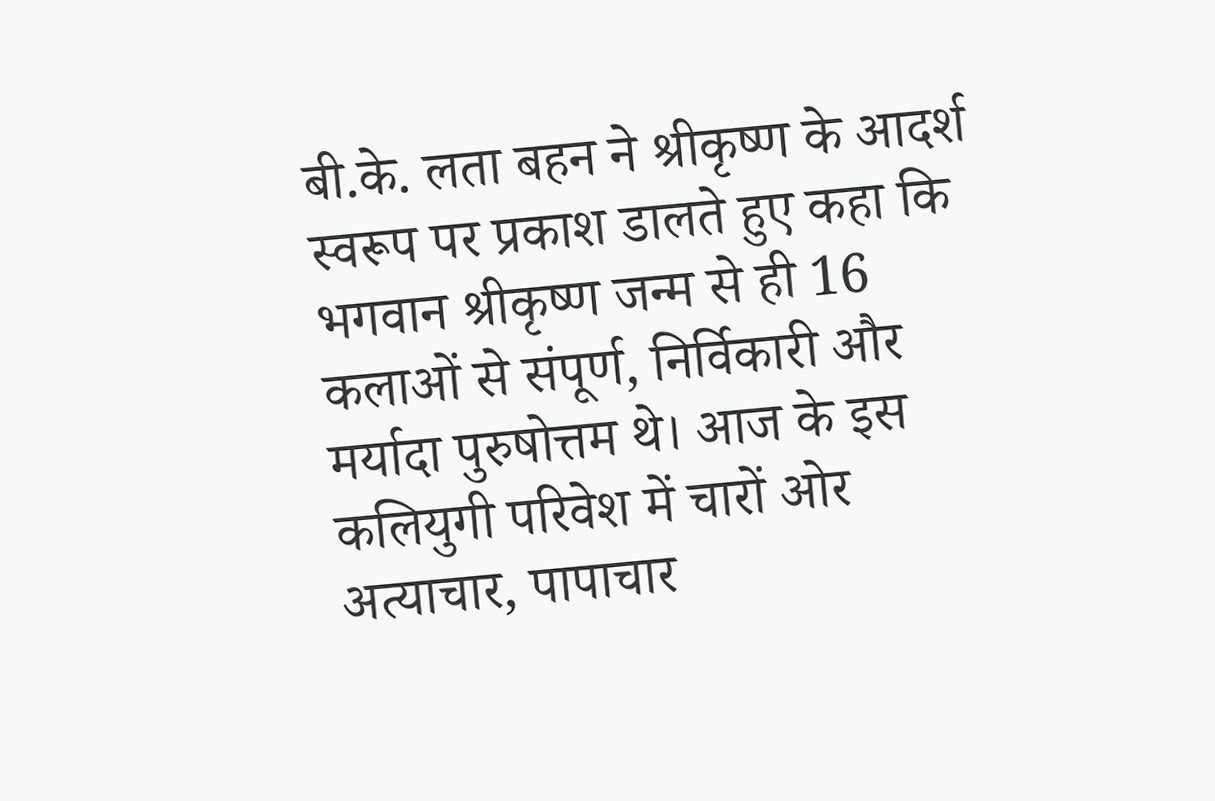बी.के. लता बहन ने श्रीकृष्ण के आदर्श स्वरूप पर प्रकाश डालते हुए कहा कि भगवान श्रीकृष्ण जन्म से ही 16 कलाओं से संपूर्ण, निर्विकारी और मर्यादा पुरुषोत्तम थे। आज के इस कलियुगी परिवेश में चारों ओर अत्याचार, पापाचार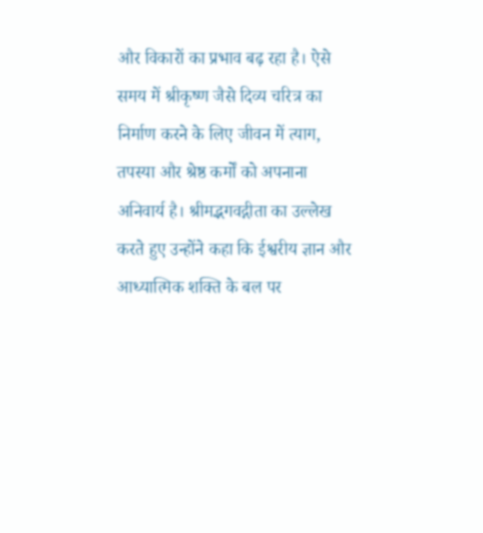और विकारों का प्रभाव बढ़ रहा है। ऐसे समय में श्रीकृष्ण जैसे दिव्य चरित्र का निर्माण करने के लिए जीवन में त्याग, तपस्या और श्रेष्ठ कर्मों को अपनाना अनिवार्य है। श्रीमद्भगवद्गीता का उल्लेख करते हुए उन्होंने कहा कि ईश्वरीय ज्ञान और आध्यात्मिक शक्ति के बल पर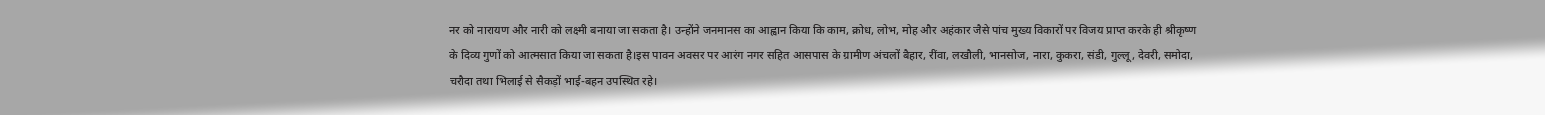नर को नारायण और नारी को लक्ष्मी बनाया जा सकता है। उन्होंने जनमानस का आह्वान किया कि काम, क्रोध, लोभ, मोह और अहंकार जैसे पांच मुख्य विकारों पर विजय प्राप्त करके ही श्रीकृष्ण के दिव्य गुणों को आत्मसात किया जा सकता है।इस पावन अवसर पर आरंग नगर सहित आसपास के ग्रामीण अंचलों बैहार, रींवा, लखौली, भानसोज, नारा, कुकरा, संडी, गुल्लू, देवरी, समोदा, चरौदा तथा भिलाई से सैकड़ों भाई-बहन उपस्थित रहे।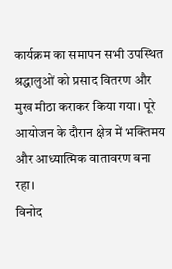कार्यक्रम का समापन सभी उपस्थित श्रद्धालुओं को प्रसाद वितरण और मुख मीठा कराकर किया गया। पूरे आयोजन के दौरान क्षेत्र में भक्तिमय और आध्यात्मिक वातावरण बना रहा।
विनोद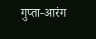गुप्ता-आरंग